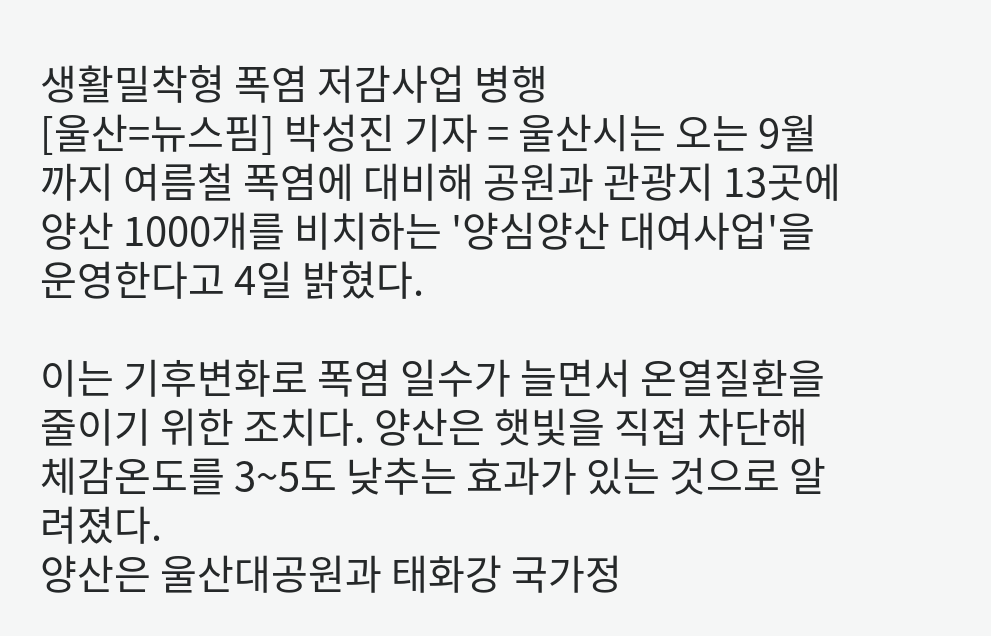생활밀착형 폭염 저감사업 병행
[울산=뉴스핌] 박성진 기자 = 울산시는 오는 9월까지 여름철 폭염에 대비해 공원과 관광지 13곳에 양산 1000개를 비치하는 '양심양산 대여사업'을 운영한다고 4일 밝혔다.

이는 기후변화로 폭염 일수가 늘면서 온열질환을 줄이기 위한 조치다. 양산은 햇빛을 직접 차단해 체감온도를 3~5도 낮추는 효과가 있는 것으로 알려졌다.
양산은 울산대공원과 태화강 국가정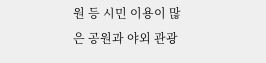원 등 시민 이용이 많은 공원과 야외 관광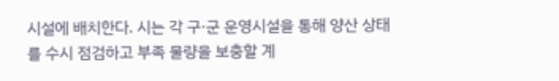시설에 배치한다. 시는 각 구·군 운영시설을 통해 양산 상태를 수시 점검하고 부족 물량을 보충할 계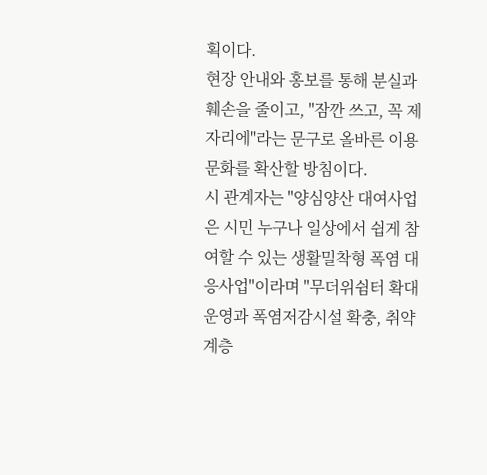획이다.
현장 안내와 홍보를 통해 분실과 훼손을 줄이고, "잠깐 쓰고, 꼭 제자리에"라는 문구로 올바른 이용 문화를 확산할 방침이다.
시 관계자는 "양심양산 대여사업은 시민 누구나 일상에서 쉽게 참여할 수 있는 생활밀착형 폭염 대응사업"이라며 "무더위쉼터 확대 운영과 폭염저감시설 확충, 취약계층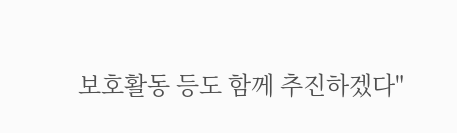보호활동 등도 함께 추진하겠다"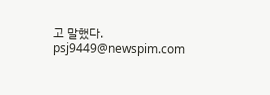고 말했다.
psj9449@newspim.com